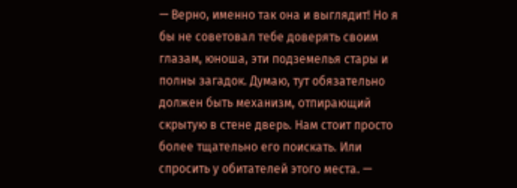— Верно, именно так она и выглядит! Но я бы не советовал тебе доверять своим глазам, юноша, эти подземелья стары и полны загадок. Думаю, тут обязательно должен быть механизм, отпирающий скрытую в стене дверь. Нам стоит просто более тщательно его поискать. Или спросить у обитателей этого места. —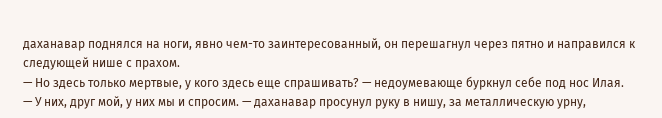даханавар поднялся на ноги, явно чем-то заинтересованный, он перешагнул через пятно и направился к следующей нише с прахом.
— Но здесь только мертвые, у кого здесь еще спрашивать? — недоумевающе буркнул себе под нос Илая.
— У них, друг мой, у них мы и спросим. — даханавар просунул руку в нишу, за металлическую урну,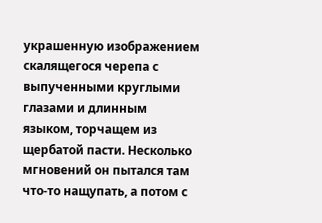украшенную изображением скалящегося черепа с выпученными круглыми глазами и длинным языком, торчащем из щербатой пасти. Несколько мгновений он пытался там что-то нащупать, а потом с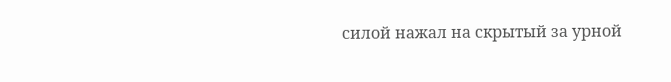силой нажал на скрытый за урной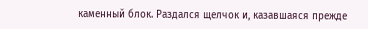каменный блок. Раздался щелчок и, казавшаяся прежде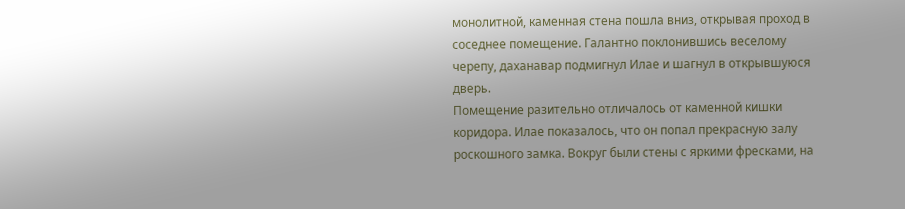монолитной, каменная стена пошла вниз, открывая проход в соседнее помещение. Галантно поклонившись веселому черепу, даханавар подмигнул Илае и шагнул в открывшуюся дверь.
Помещение разительно отличалось от каменной кишки коридора. Илае показалось, что он попал прекрасную залу роскошного замка. Вокруг были стены с яркими фресками, на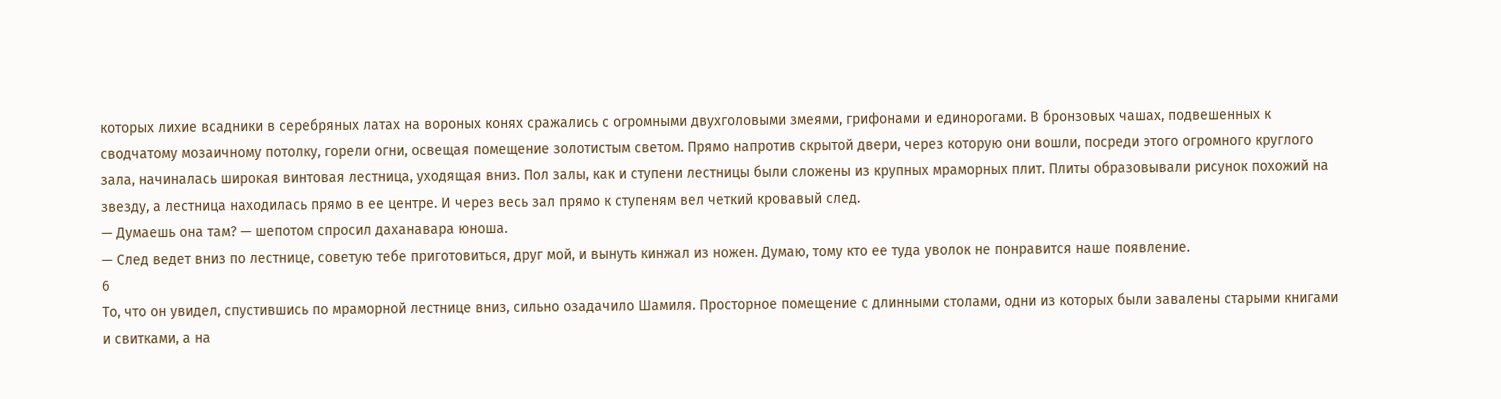которых лихие всадники в серебряных латах на вороных конях сражались с огромными двухголовыми змеями, грифонами и единорогами. В бронзовых чашах, подвешенных к сводчатому мозаичному потолку, горели огни, освещая помещение золотистым светом. Прямо напротив скрытой двери, через которую они вошли, посреди этого огромного круглого зала, начиналась широкая винтовая лестница, уходящая вниз. Пол залы, как и ступени лестницы были сложены из крупных мраморных плит. Плиты образовывали рисунок похожий на звезду, а лестница находилась прямо в ее центре. И через весь зал прямо к ступеням вел четкий кровавый след.
— Думаешь она там? — шепотом спросил даханавара юноша.
— След ведет вниз по лестнице, советую тебе приготовиться, друг мой, и вынуть кинжал из ножен. Думаю, тому кто ее туда уволок не понравится наше появление.
6
То, что он увидел, спустившись по мраморной лестнице вниз, сильно озадачило Шамиля. Просторное помещение с длинными столами, одни из которых были завалены старыми книгами и свитками, а на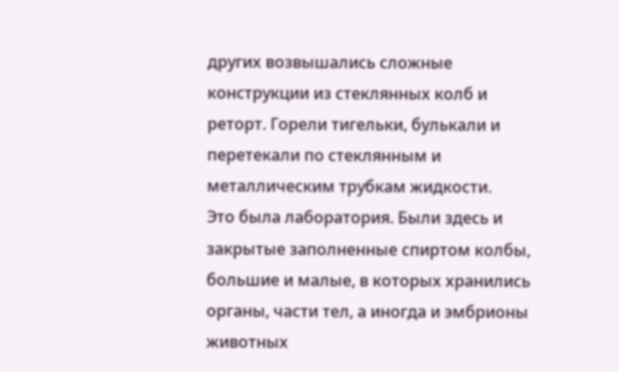других возвышались сложные конструкции из стеклянных колб и реторт. Горели тигельки, булькали и перетекали по стеклянным и металлическим трубкам жидкости.
Это была лаборатория. Были здесь и закрытые заполненные спиртом колбы, большие и малые, в которых хранились органы, части тел, а иногда и эмбрионы животных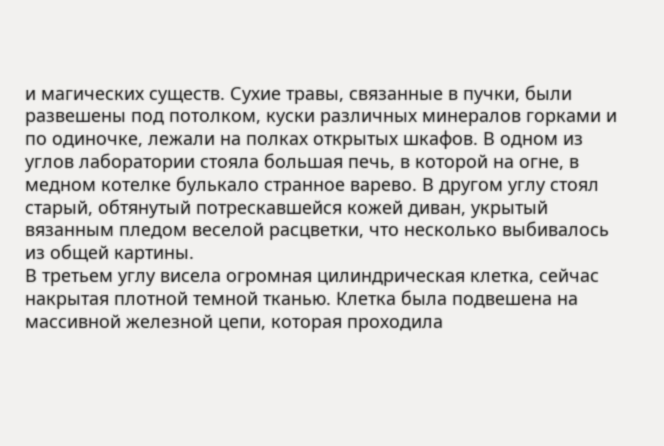и магических существ. Сухие травы, связанные в пучки, были развешены под потолком, куски различных минералов горками и по одиночке, лежали на полках открытых шкафов. В одном из углов лаборатории стояла большая печь, в которой на огне, в медном котелке булькало странное варево. В другом углу стоял старый, обтянутый потрескавшейся кожей диван, укрытый вязанным пледом веселой расцветки, что несколько выбивалось из общей картины.
В третьем углу висела огромная цилиндрическая клетка, сейчас накрытая плотной темной тканью. Клетка была подвешена на массивной железной цепи, которая проходила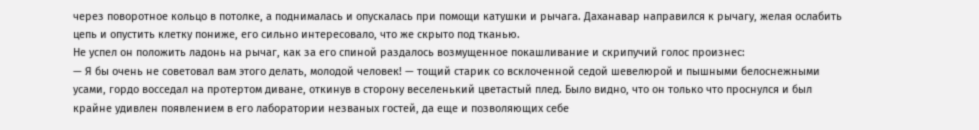через поворотное кольцо в потолке, а поднималась и опускалась при помощи катушки и рычага. Даханавар направился к рычагу, желая ослабить цепь и опустить клетку пониже, его сильно интересовало, что же скрыто под тканью.
Не успел он положить ладонь на рычаг, как за его спиной раздалось возмущенное покашливание и скрипучий голос произнес:
— Я бы очень не советовал вам этого делать, молодой человек! — тощий старик со всклоченной седой шевелюрой и пышными белоснежными усами, гордо восседал на протертом диване, откинув в сторону веселенький цветастый плед. Было видно, что он только что проснулся и был крайне удивлен появлением в его лаборатории незваных гостей, да еще и позволяющих себе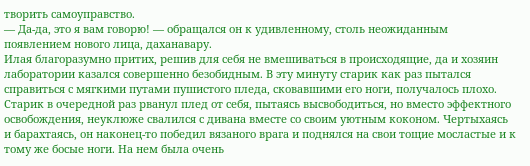творить самоуправство.
— Да-да, это я вам говорю! — обращался он к удивленному, столь неожиданным появлением нового лица, даханавару.
Илая благоразумно притих, решив для себя не вмешиваться в происходящие, да и хозяин лаборатории казался совершенно безобидным. В эту минуту старик как раз пытался справиться с мягкими путами пушистого пледа, сковавшими его ноги, получалось плохо. Старик в очередной раз рванул плед от себя, пытаясь высвободиться, но вместо эффектного освобождения, неуклюже свалился с дивана вместе со своим уютным коконом. Чертыхаясь и барахтаясь, он наконец-то победил вязаного врага и поднялся на свои тощие мосластые и к тому же босые ноги. На нем была очень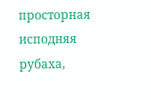просторная исподняя рубаха,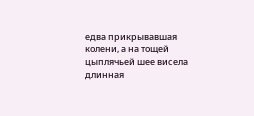едва прикрывавшая колени, а на тощей цыплячьей шее висела длинная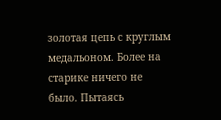золотая цепь с круглым медальоном. Более на старике ничего не было. Пытаясь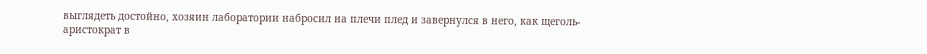выглядеть достойно, хозяин лаборатории набросил на плечи плед и завернулся в него, как щеголь-аристократ в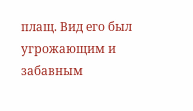плащ. Вид его был угрожающим и забавным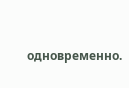одновременно.